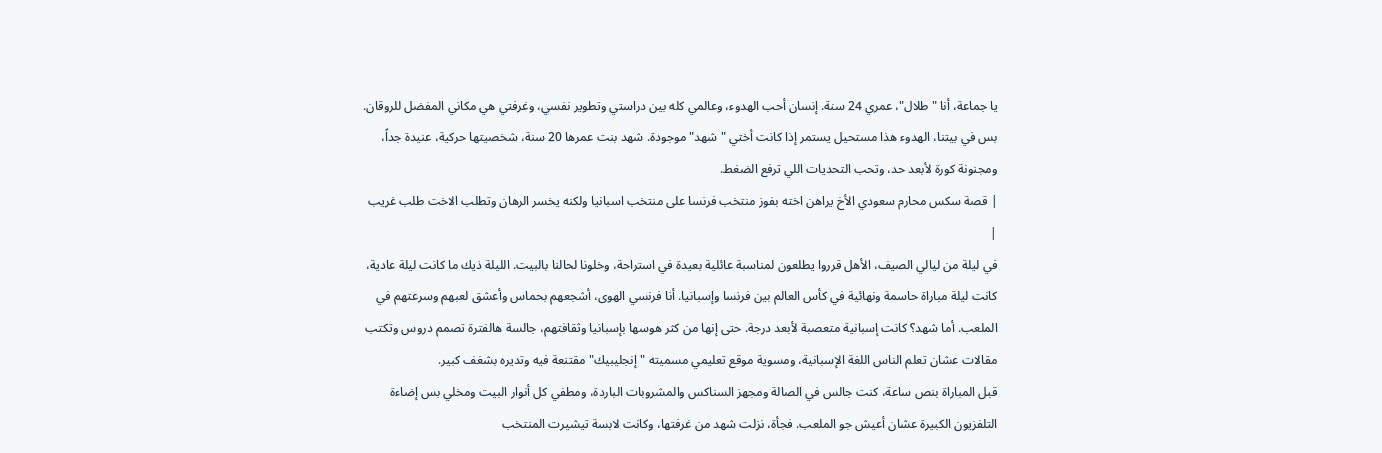يا جماعة، أنا "طلال"، عمري 24 سنة. إنسان أحب الهدوء، وعالمي كله بين دراستي وتطوير نفسي، وغرفتي هي مكاني المفضل للروقان. بس في بيتنا، الهدوء هذا مستحيل يستمر إذا كانت أختي "شهد" موجودة. شهد بنت عمرها 20 سنة، شخصيتها حركية، عنيدة جداً، ومجنونة كورة لأبعد حد، وتحب التحديات اللي ترفع الضغط.
| قصة سكس محارم سعودي الأخ يراهن اخته بفوز منتخب فرنسا على منتخب اسبانيا ولكنه يخسر الرهان وتطلب الاخت طلب غريب |
في ليلة من ليالي الصيف، الأهل قرروا يطلعون لمناسبة عائلية بعيدة في استراحة، وخلونا لحالنا بالبيت. الليلة ذيك ما كانت ليلة عادية، كانت ليلة مباراة حاسمة ونهائية في كأس العالم بين فرنسا وإسبانيا. أنا فرنسي الهوى، أشجعهم بحماس وأعشق لعبهم وسرعتهم في الملعب. أما شهد؟ كانت إسبانية متعصبة لأبعد درجة. حتى إنها من كثر هوسها بإسبانيا وثقافتهم، جالسة هالفترة تصمم دروس وتكتب مقالات عشان تعلم الناس اللغة الإسبانية، ومسوية موقع تعليمي مسميته "إنجليبيك" مقتنعة فيه وتديره بشغف كبير.
قبل المباراة بنص ساعة، كنت جالس في الصالة ومجهز السناكس والمشروبات الباردة، ومطفي كل أنوار البيت ومخلي بس إضاءة التلفزيون الكبيرة عشان أعيش جو الملعب. فجأة، نزلت شهد من غرفتها، وكانت لابسة تيشيرت المنتخب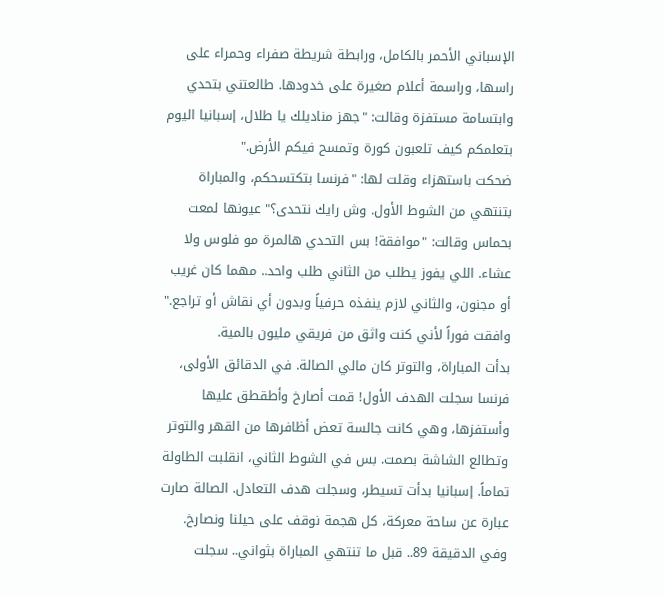الإسباني الأحمر بالكامل، ورابطة شريطة صفراء وحمراء على راسها، وراسمة أعلام صغيرة على خدودها. طالعتني بتحدي وابتسامة مستفزة وقالت: "جهز مناديلك يا طلال، إسبانيا اليوم بتعلمكم كيف تلعبون كورة وتمسح فيكم الأرض."
ضحكت باستهزاء وقلت لها: "فرنسا بتكتسحكم، والمباراة بتنتهي من الشوط الأول. وش رايك نتحدى؟" عيونها لمعت بحماس وقالت: "موافقة! بس التحدي هالمرة مو فلوس ولا عشاء. اللي يفوز يطلب من الثاني طلب واحد.. مهما كان غريب أو مجنون، والثاني لازم ينفذه حرفياً وبدون أي نقاش أو تراجع." وافقت فوراً لأني كنت واثق من فريقي مليون بالمية.
بدأت المباراة، والتوتر كان مالي الصالة. في الدقائق الأولى، فرنسا سجلت الهدف الأول! قمت أصارخ وأطقطق عليها وأستفزها، وهي كانت جالسة تعض أظافرها من القهر والتوتر وتطالع الشاشة بصمت. بس في الشوط الثاني، انقلبت الطاولة تماماً. إسبانيا بدأت تسيطر، وسجلت هدف التعادل. الصالة صارت عبارة عن ساحة معركة، كل هجمة نوقف على حيلنا ونصارخ. وفي الدقيقة 89.. قبل ما تنتهي المباراة بثواني.. سجلت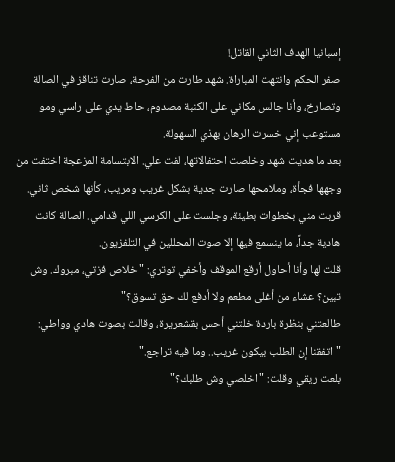إسبانيا الهدف الثاني القاتل!
صفر الحكم وانتهت المباراة. شهد طارت من الفرحة، صارت تناقز في الصالة وتصارخ، وأنا جالس مكاني على الكنبة مصدوم، حاط يدي على راسي ومو مستوعب إني خسرت الرهان بهذي السهولة.
بعد ما هديت شهد وخلصت احتفالاتها، لفت علي. الابتسامة المزعجة اختفت من وجهها فجأة، وملامحها صارت جدية بشكل غريب ومريب، كأنها شخص ثاني. قربت مني بخطوات بطيئة، وجلست على الكرسي اللي قدامي. الصالة كانت هادية جداً، ما ينسمع فيها إلا صوت المحللين في التلفزيون.
قلت لها وأنا أحاول أرقع الموقف وأخفي توتري: "خلاص فزتي، مبروك. وش تبين؟ عشاء من أغلى مطعم ولا أدفع لك حق تسوق؟"
طالعتني بنظرة باردة خلتني أحس بقشعريرة، وقالت بصوت هادي وواطي: "اتفقنا إن الطلب بيكون غريب.. وما فيه تراجع."
بلعت ريقي وقلت: "اخلصي وش طلبك؟"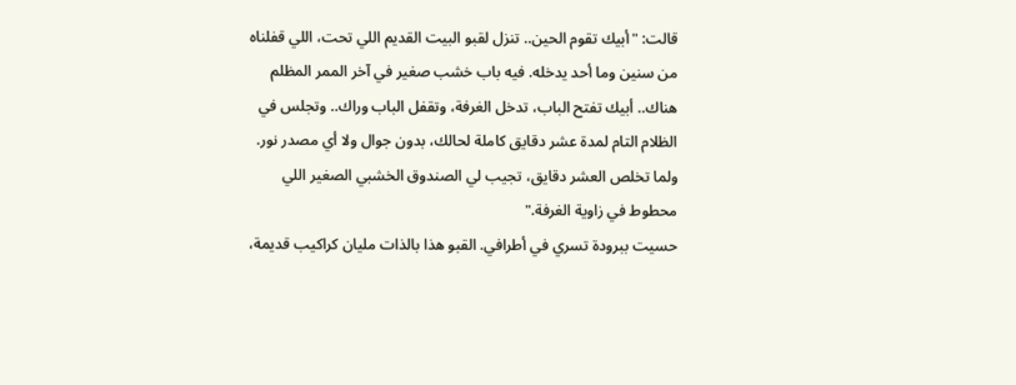قالت: "أبيك تقوم الحين.. تنزل لقبو البيت القديم اللي تحت، اللي قفلناه من سنين وما أحد يدخله. فيه باب خشب صغير في آخر الممر المظلم هناك.. أبيك تفتح الباب، تدخل الغرفة، وتقفل الباب وراك.. وتجلس في الظلام التام لمدة عشر دقايق كاملة لحالك، بدون جوال ولا أي مصدر نور. ولما تخلص العشر دقايق، تجيب لي الصندوق الخشبي الصغير اللي محطوط في زاوية الغرفة."
حسيت ببرودة تسري في أطرافي. القبو هذا بالذات مليان كراكيب قديمة،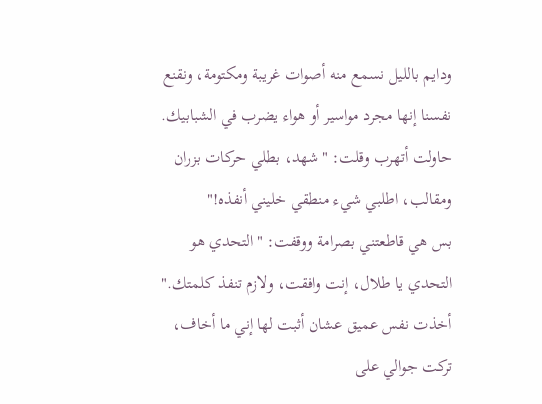ودايم بالليل نسمع منه أصوات غريبة ومكتومة، ونقنع نفسنا إنها مجرد مواسير أو هواء يضرب في الشبابيك. حاولت أتهرب وقلت: "شهد، بطلي حركات بزران ومقالب، اطلبي شيء منطقي خليني أنفذه!"
بس هي قاطعتني بصرامة ووقفت: "التحدي هو التحدي يا طلال، إنت وافقت، ولازم تنفذ كلمتك."
أخذت نفس عميق عشان أثبت لها إني ما أخاف، تركت جوالي على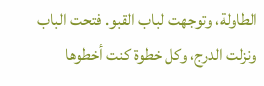الطاولة، وتوجهت لباب القبو. فتحت الباب ونزلت الدرج، وكل خطوة كنت أخطوها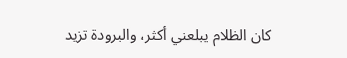كان الظلام يبلعني أكثر، والبرودة تزيد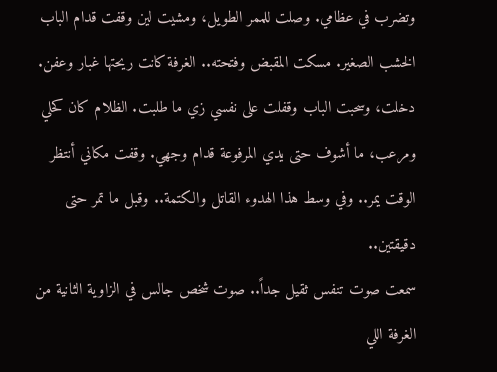وتضرب في عظامي. وصلت للممر الطويل، ومشيت لين وقفت قدام الباب الخشب الصغير. مسكت المقبض وفتحته.. الغرفة كانت ريحتها غبار وعفن.
دخلت، وسحبت الباب وقفلت على نفسي زي ما طلبت. الظلام كان كحلي ومرعب، ما أشوف حتى يدي المرفوعة قدام وجهي. وقفت مكاني أنتظر الوقت يمر.. وفي وسط هذا الهدوء القاتل والكتمة.. وقبل ما تمر حتى دقيقتين..
سمعت صوت تنفس ثقيل جداً.. صوت شخص جالس في الزاوية الثانية من الغرفة اللي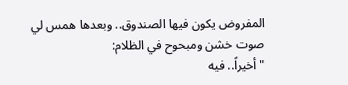المفروض يكون فيها الصندوق.. وبعدها همس لي صوت خشن ومبحوح في الظلام:
"أخيراً.. فيه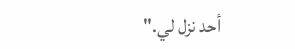أحد نزل لي."